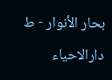بحار الأنوار - ط دارالاحياء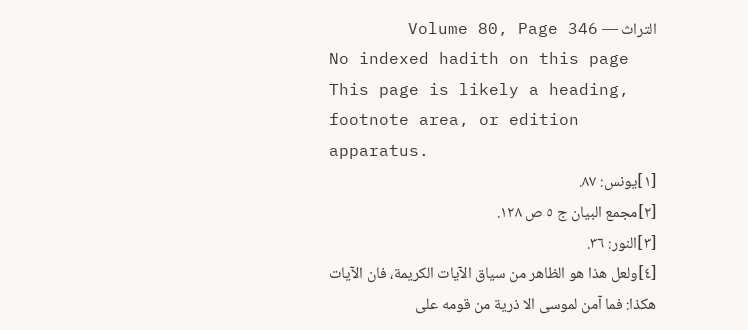التراث — Volume 80, Page 346
No indexed hadith on this page
This page is likely a heading, footnote area, or edition apparatus.
[١]يونس: ٨٧.
[٢]مجمع البيان ج ٥ ص ١٢٨.
[٣]النور: ٣٦.
[٤]ولعل هذا هو الظاهر من سياق الآيات الكريمة، فان الآيات هكذا: فما آمن لموسى الا ذرية من قومه على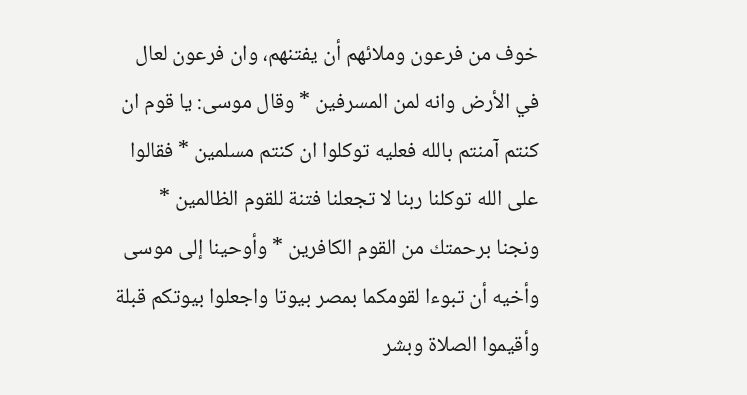خوف من فرعون وملائهم أن يفتنهم، وان فرعون لعال في الأرض وانه لمن المسرفين * وقال موسى: يا قوم ان كنتم آمنتم بالله فعليه توكلوا ان كنتم مسلمين * فقالوا على الله توكلنا ربنا لا تجعلنا فتنة للقوم الظالمين * ونجنا برحمتك من القوم الكافرين * وأوحينا إلى موسى وأخيه أن تبوءا لقومكما بمصر بيوتا واجعلوا بيوتكم قبلة وأقيموا الصلاة وبشر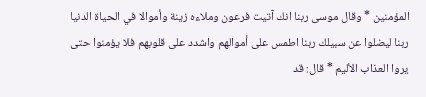المؤمنين * وقال موسى ربنا انك آتيت فرعون وملاءه زينة وأموالا في الحياة الدنيا ربنا ليضلوا عن سبيلك ربنا اطمس على أموالهم واشدد على قلوبهم فلا يؤمنوا حتى يروا العذاب الأليم * قال: قد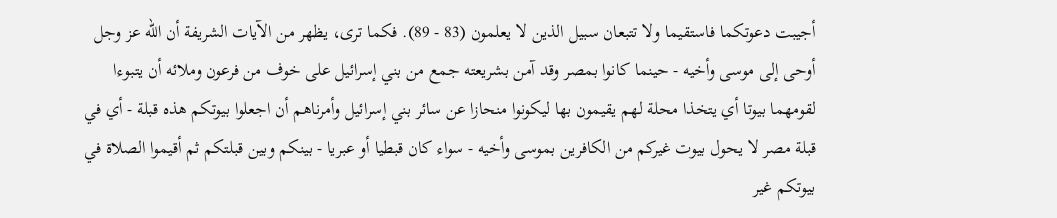أجيبت دعوتكما فاستقيما ولا تتبعان سبيل الذين لا يعلمون (83 - 89). فكما ترى، يظهر من الآيات الشريفة أن الله عز وجل أوحى إلى موسى وأخيه - حينما كانوا بمصر وقد آمن بشريعته جمع من بني إسرائيل على خوف من فرعون وملائه أن يتبوءا لقومهما بيوتا أي يتخذا محلة لهم يقيمون بها ليكونوا منحازا عن سائر بني إسرائيل وأمرناهم أن اجعلوا بيوتكم هذه قبلة - أي في قبلة مصر لا يحول بيوت غيركم من الكافرين بموسى وأخيه - سواء كان قبطيا أو عبريا - بينكم وبين قبلتكم ثم أقيموا الصلاة في بيوتكم غير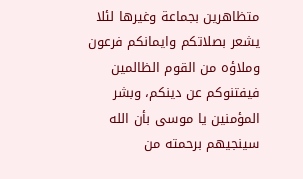متظاهرين بجماعة وغيرها لئلا يشعر بصلاتكم وايمانكم فرعون وملاؤه من القوم الظالمين فيفتنوكم عن دينكم، وبشر المؤمنين يا موسى بأن الله سينجيهم برحمته من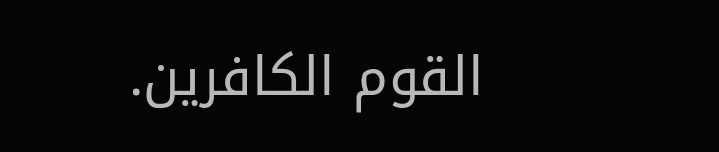القوم الكافرين.